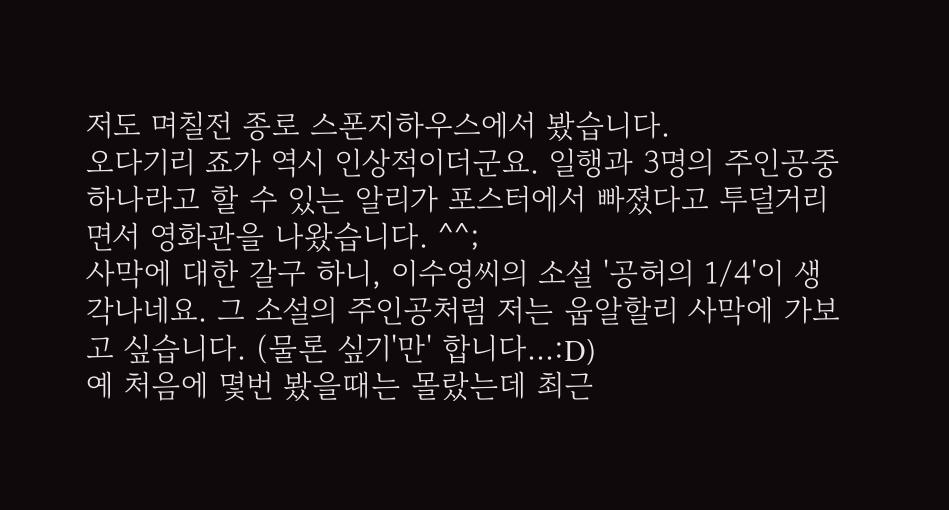저도 며칠전 종로 스폰지하우스에서 봤습니다.
오다기리 죠가 역시 인상적이더군요. 일행과 3명의 주인공중 하나라고 할 수 있는 알리가 포스터에서 빠졌다고 투덜거리면서 영화관을 나왔습니다. ^^;
사막에 대한 갈구 하니, 이수영씨의 소설 '공허의 1/4'이 생각나네요. 그 소설의 주인공처럼 저는 웁알할리 사막에 가보고 싶습니다. (물론 싶기'만' 합니다...:D)
예 처음에 몇번 봤을때는 몰랐는데 최근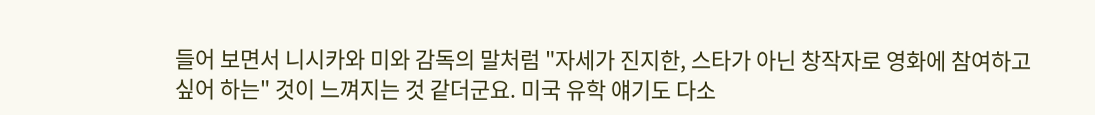들어 보면서 니시카와 미와 감독의 말처럼 "자세가 진지한, 스타가 아닌 창작자로 영화에 참여하고 싶어 하는" 것이 느껴지는 것 같더군요. 미국 유학 얘기도 다소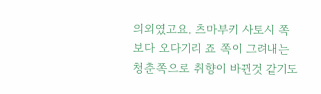의외였고요. 츠마부키 사토시 쪽보다 오다기리 죠 쪽이 그려내는 청춘쪽으로 취향이 바뀐것 같기도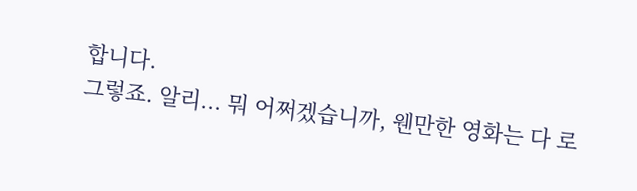합니다.
그렇죠. 알리... 뭐 어쩌겠습니까, 웬만한 영화는 다 로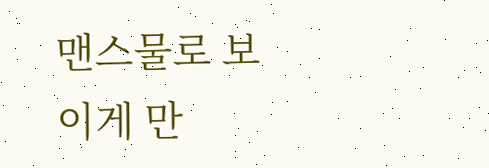맨스물로 보이게 만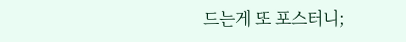드는게 또 포스터니;